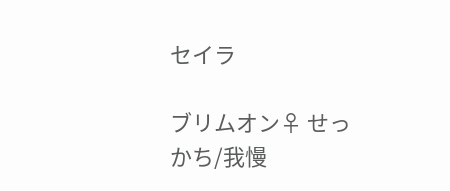セイラ

ブリムオン♀ せっかち/我慢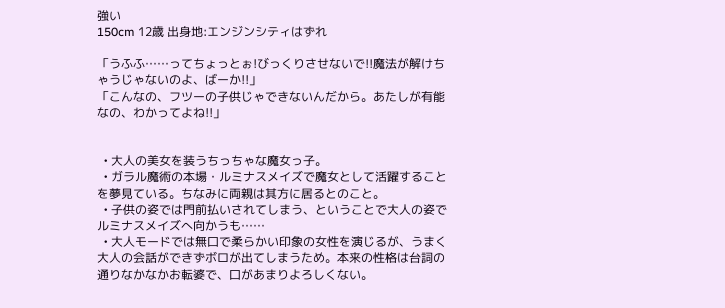強い
150cm 12歳 出身地:エンジンシティはずれ

「うふふ……ってちょっとぉ!びっくりさせないで!!魔法が解けちゃうじゃないのよ、ばーか!!」
「こんなの、フツーの子供じゃできないんだから。あたしが有能なの、わかってよね!!」


  • 大人の美女を装うちっちゃな魔女っ子。
  • ガラル魔術の本場・ルミナスメイズで魔女として活躍することを夢見ている。ちなみに両親は其方に居るとのこと。
  • 子供の姿では門前払いされてしまう、ということで大人の姿でルミナスメイズへ向かうも……
  • 大人モードでは無口で柔らかい印象の女性を演じるが、うまく大人の会話ができずボロが出てしまうため。本来の性格は台詞の通りなかなかお転婆で、口があまりよろしくない。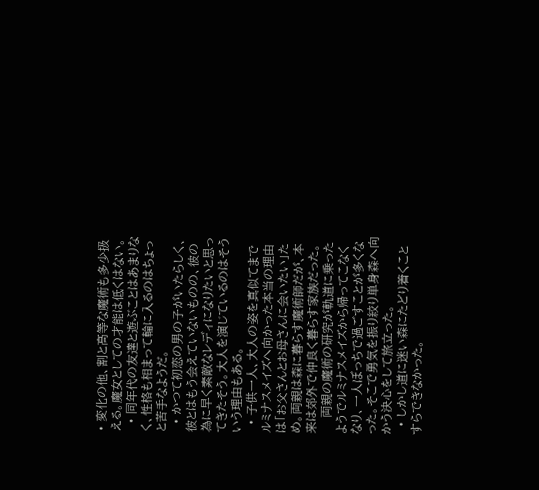• 変化の他、割と高等な魔術も多少扱える。魔女としての才能は低くはない。
  • 同年代の友達と遊ぶことはあまりなく、性格も相まって輪に入るのはちょっと苦手なようだ。
  • かつて初恋の男の子がいたらしく、彼とはもう会えていないものの、彼の為に早く素敵なレディになりたいと思ってきたそう。大人を演じているのはそういう理由もある。
  • 子供一人、大人の姿を真似てまでルミナスメイズへ向かった本当の理由は「お父さんとお母さんに会いたい」ため。両親は森に暮らす魔術師だが、本来は郊外で仲良く暮らす家族だった。
    両親の魔術の研究が軌道に乗ったようでルミナスメイズから帰ってこなくなり、一人ぼっちで過ごすことが多くなった。そこで勇気を振り絞り単身森へ向かう決心をして旅立った。
  • しかし道に迷い森にたどり着くことすらできなかった。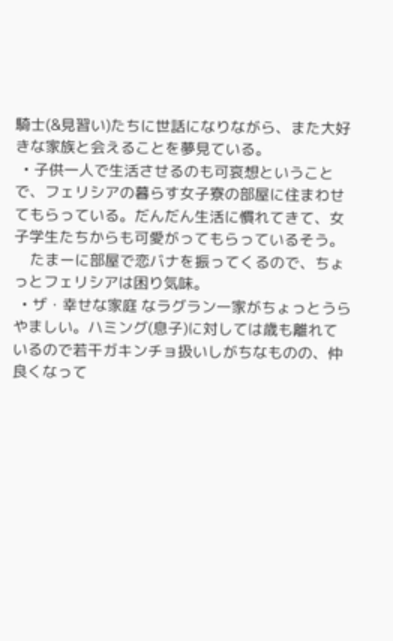騎士(&見習い)たちに世話になりながら、また大好きな家族と会えることを夢見ている。
  • 子供一人で生活させるのも可哀想ということで、フェリシアの暮らす女子寮の部屋に住まわせてもらっている。だんだん生活に慣れてきて、女子学生たちからも可愛がってもらっているそう。
    たまーに部屋で恋バナを振ってくるので、ちょっとフェリシアは困り気味。
  • ザ・幸せな家庭 なラグラン一家がちょっとうらやましい。ハミング(息子)に対しては歳も離れているので若干ガキンチョ扱いしがちなものの、仲良くなって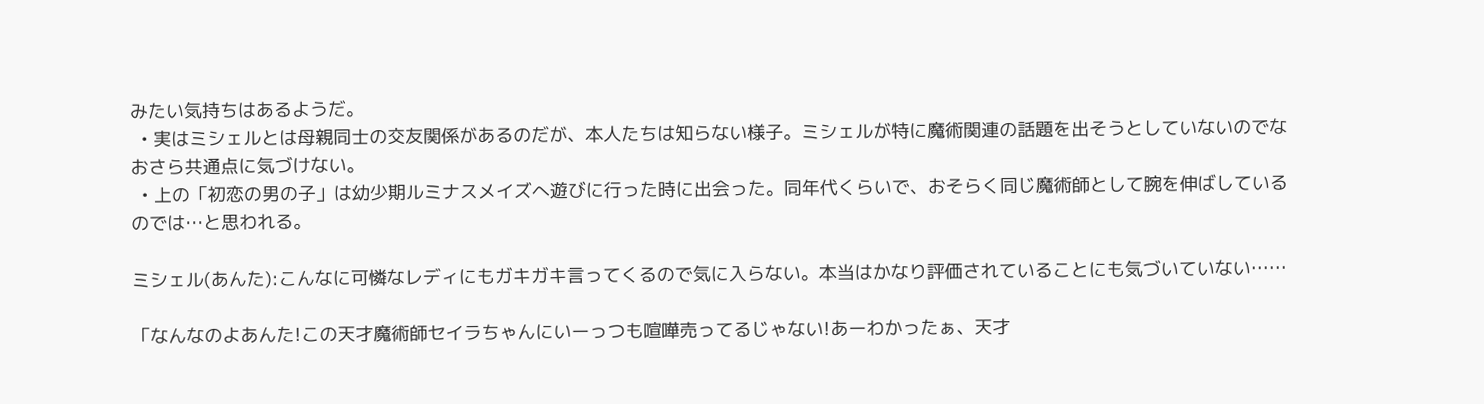みたい気持ちはあるようだ。
  • 実はミシェルとは母親同士の交友関係があるのだが、本人たちは知らない様子。ミシェルが特に魔術関連の話題を出そうとしていないのでなおさら共通点に気づけない。
  • 上の「初恋の男の子」は幼少期ルミナスメイズへ遊びに行った時に出会った。同年代くらいで、おそらく同じ魔術師として腕を伸ばしているのでは…と思われる。

ミシェル(あんた):こんなに可憐なレディにもガキガキ言ってくるので気に入らない。本当はかなり評価されていることにも気づいていない……

「なんなのよあんた!この天才魔術師セイラちゃんにいーっつも喧嘩売ってるじゃない!あーわかったぁ、天才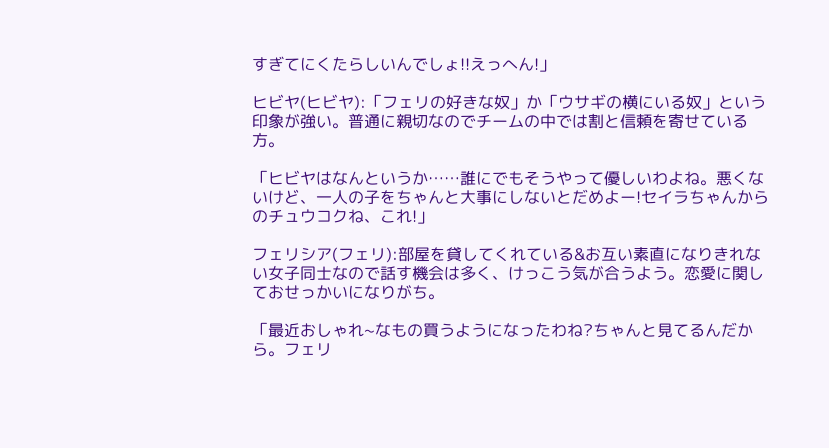すぎてにくたらしいんでしょ!!えっへん!」

ヒビヤ(ヒビヤ):「フェリの好きな奴」か「ウサギの横にいる奴」という印象が強い。普通に親切なのでチームの中では割と信頼を寄せている方。

「ヒビヤはなんというか……誰にでもそうやって優しいわよね。悪くないけど、一人の子をちゃんと大事にしないとだめよー!セイラちゃんからのチュウコクね、これ!」

フェリシア(フェリ):部屋を貸してくれている&お互い素直になりきれない女子同士なので話す機会は多く、けっこう気が合うよう。恋愛に関しておせっかいになりがち。

「最近おしゃれ~なもの買うようになったわね?ちゃんと見てるんだから。フェリ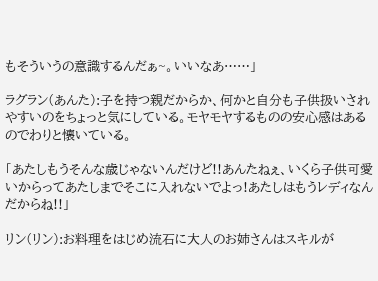もそういうの意識するんだぁ~。いいなあ……」

ラグラン(あんた):子を持つ親だからか、何かと自分も子供扱いされやすいのをちょっと気にしている。モヤモヤするものの安心感はあるのでわりと懐いている。

「あたしもうそんな歳じゃないんだけど!!あんたねぇ、いくら子供可愛いからってあたしまでそこに入れないでよっ!あたしはもうレディなんだからね!!」

リン(リン):お料理をはじめ流石に大人のお姉さんはスキルが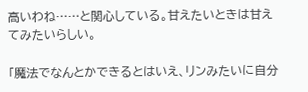高いわね……と関心している。甘えたいときは甘えてみたいらしい。

「魔法でなんとかできるとはいえ、リンみたいに自分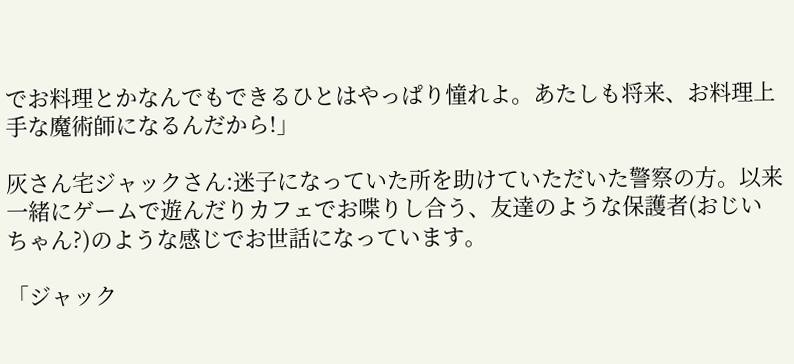でお料理とかなんでもできるひとはやっぱり憧れよ。あたしも将来、お料理上手な魔術師になるんだから!」

灰さん宅ジャックさん:迷子になっていた所を助けていただいた警察の方。以来一緒にゲームで遊んだりカフェでお喋りし合う、友達のような保護者(おじいちゃん?)のような感じでお世話になっています。

「ジャック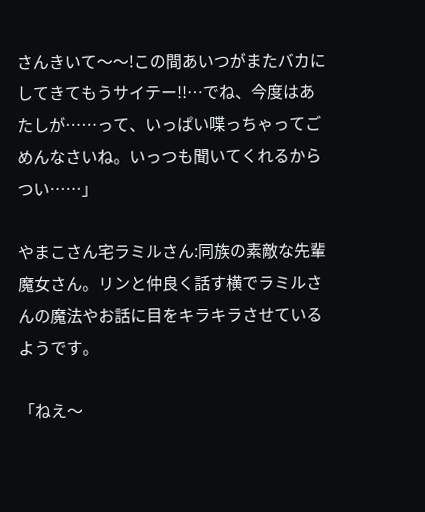さんきいて〜〜!この間あいつがまたバカにしてきてもうサイテー!!…でね、今度はあたしが……って、いっぱい喋っちゃってごめんなさいね。いっつも聞いてくれるからつい……」

やまこさん宅ラミルさん:同族の素敵な先輩魔女さん。リンと仲良く話す横でラミルさんの魔法やお話に目をキラキラさせているようです。

「ねえ〜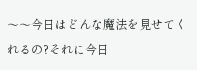〜〜今日はどんな魔法を見せてくれるの?それに今日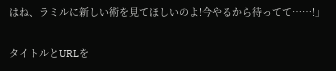はね、ラミルに新しい術を見てほしいのよ!今やるから待ってて……!」

タイトルとURLを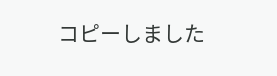コピーしました